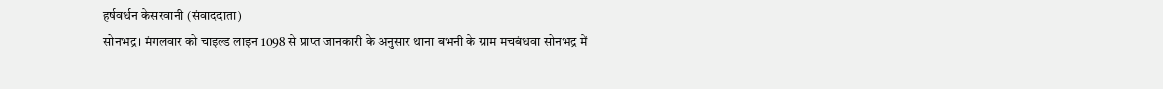हर्षवर्धन केसरवानी (संवाददाता)
सोनभद्र। मंगलवार को चाइल्ड लाइन 1098 से प्राप्त जानकारी के अनुसार थाना बभनी के ग्राम मचबंधवा सोनभद्र में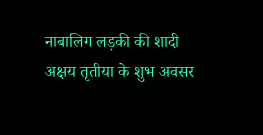नाबालिग लड़की की शादी अक्षय तृतीया के शुभ अवसर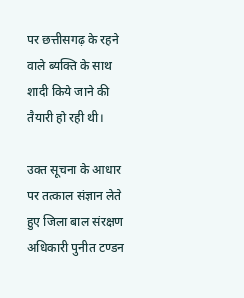पर छत्तीसगढ़ के रहने वाले ब्यक्ति के साथ शादी किये जाने की तैयारी हो रही थी।

उक्त सूचना के आधार पर तत्काल संज्ञान लेते हुए जिला बाल संरक्षण अधिकारी पुनीत टण्डन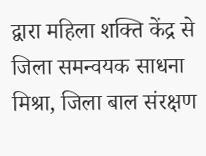द्वारा महिला शक्ति केंद्र से जिला समन्वयक साधना मिश्रा, जिला बाल संरक्षण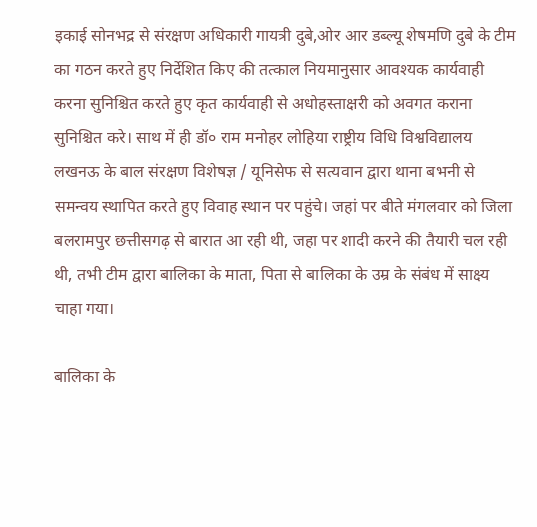इकाई सोनभद्र से संरक्षण अधिकारी गायत्री दुबे,ओर आर डब्ल्यू शेषमणि दुबे के टीम का गठन करते हुए निर्देशित किए की तत्काल नियमानुसार आवश्यक कार्यवाही करना सुनिश्चित करते हुए कृत कार्यवाही से अधोहस्ताक्षरी को अवगत कराना सुनिश्चित करे। साथ में ही डॉ० राम मनोहर लोहिया राष्ट्रीय विधि विश्वविद्यालय लखनऊ के बाल संरक्षण विशेषज्ञ / यूनिसेफ से सत्यवान द्वारा थाना बभनी से समन्वय स्थापित करते हुए विवाह स्थान पर पहुंचे। जहां पर बीते मंगलवार को जिला बलरामपुर छत्तीसगढ़ से बारात आ रही थी, जहा पर शादी करने की तैयारी चल रही थी, तभी टीम द्वारा बालिका के माता, पिता से बालिका के उम्र के संबंध में साक्ष्य चाहा गया।

बालिका के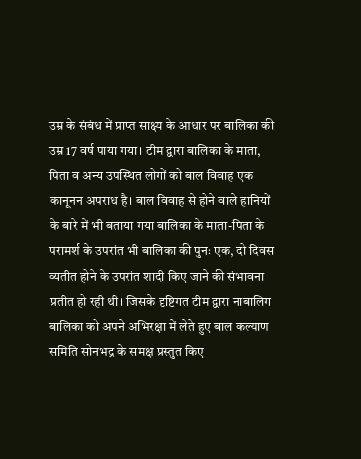उम्र के संबंध में प्राप्त साक्ष्य के आधार पर बालिका की उम्र 17 वर्ष पाया गया। टीम द्वारा बालिका के माता, पिता व अन्य उपस्थित लोगों को बाल विवाह एक कानूनन अपराध है। बाल विवाह से होने वाले हानियों के बारे में भी बताया गया बालिका के माता-पिता के परामर्श के उपरांत भी बालिका की पुनः एक, दो दिवस व्यतीत होने के उपरांत शादी किए जाने की संभावना प्रतीत हो रही थी। जिसके दृष्टिगत टीम द्वारा नाबालिग बालिका को अपने अभिरक्षा में लेते हुए बाल कल्याण समिति सोनभद्र के समक्ष प्रस्तुत किए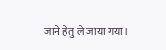जाने हेतु ले जाया गया।